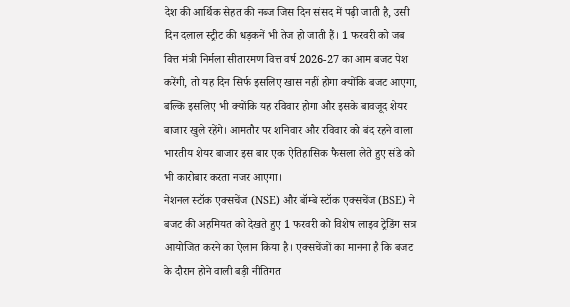देश की आर्थिक सेहत की नब्ज जिस दिन संसद में पढ़ी जाती है, उसी दिन दलाल स्ट्रीट की धड़कनें भी तेज हो जाती हैं। 1 फरवरी को जब वित्त मंत्री निर्मला सीतारमण वित्त वर्ष 2026-27 का आम बजट पेश करेंगी, तो यह दिन सिर्फ इसलिए खास नहीं होगा क्योंकि बजट आएगा, बल्कि इसलिए भी क्योंकि यह रविवार होगा और इसके बावजूद शेयर बाजार खुले रहेंगे। आमतौर पर शनिवार और रविवार को बंद रहने वाला भारतीय शेयर बाजार इस बार एक ऐतिहासिक फैसला लेते हुए संडे को भी कारोबार करता नजर आएगा।
नेशनल स्टॉक एक्सचेंज (NSE) और बॉम्बे स्टॉक एक्सचेंज (BSE) ने बजट की अहमियत को देखते हुए 1 फरवरी को विशेष लाइव ट्रेडिंग सत्र आयोजित करने का ऐलान किया है। एक्सचेंजों का मानना है कि बजट के दौरान होने वाली बड़ी नीतिगत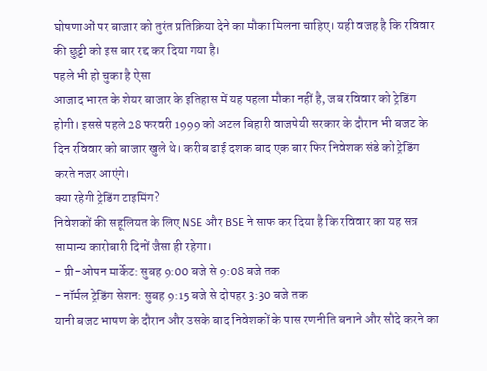घोषणाओं पर बाजार को तुरंत प्रतिक्रिया देने का मौका मिलना चाहिए। यही वजह है कि रविवार की छुट्टी को इस बार रद्द कर दिया गया है।
पहले भी हो चुका है ऐसा
आजाद भारत के शेयर बाजार के इतिहास में यह पहला मौका नहीं है, जब रविवार को ट्रेडिंग होगी। इससे पहले 28 फरवरी 1999 को अटल बिहारी वाजपेयी सरकार के दौरान भी बजट के दिन रविवार को बाजार खुले थे। करीब ढाई दशक बाद एक बार फिर निवेशक संडे को ट्रेडिंग करते नजर आएंगे।
क्या रहेगी ट्रेडिंग टाइमिंग?
निवेशकों की सहूलियत के लिए NSE और BSE ने साफ कर दिया है कि रविवार का यह सत्र सामान्य कारोबारी दिनों जैसा ही रहेगा।
- प्री-ओपन मार्केट: सुबह 9:00 बजे से 9:08 बजे तक
- नॉर्मल ट्रेडिंग सेशन: सुबह 9:15 बजे से दोपहर 3:30 बजे तक
यानी बजट भाषण के दौरान और उसके बाद निवेशकों के पास रणनीति बनाने और सौदे करने का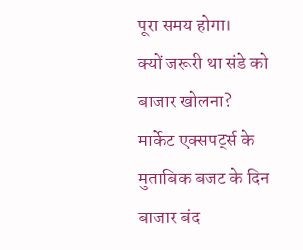पूरा समय होगा।
क्यों जरूरी था संडे को बाजार खोलना?
मार्केट एक्सपर्ट्स के मुताबिक बजट के दिन बाजार बंद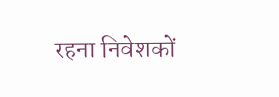रहना निवेशकों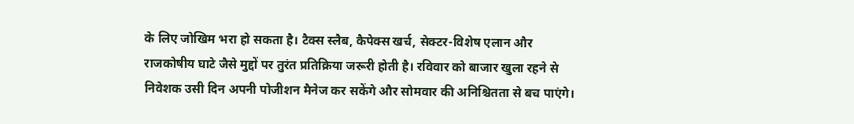के लिए जोखिम भरा हो सकता है। टैक्स स्लैब, कैपेक्स खर्च, सेक्टर-विशेष एलान और राजकोषीय घाटे जैसे मुद्दों पर तुरंत प्रतिक्रिया जरूरी होती है। रविवार को बाजार खुला रहने से निवेशक उसी दिन अपनी पोजीशन मैनेज कर सकेंगे और सोमवार की अनिश्चितता से बच पाएंगे।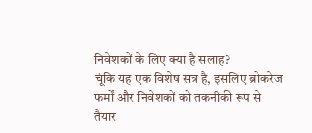निवेशकों के लिए क्या है सलाह?
चूंकि यह एक विशेष सत्र है, इसलिए ब्रोकरेज फर्मों और निवेशकों को तकनीकी रूप से तैयार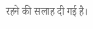रहने की सलाह दी गई है।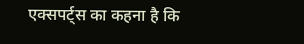एक्सपर्ट्स का कहना है कि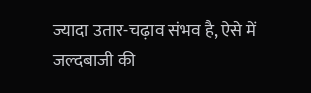ज्यादा उतार-चढ़ाव संभव है, ऐसे में जल्दबाजी की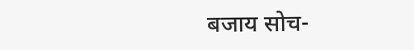बजाय सोच-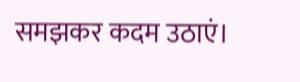समझकर कदम उठाएं।